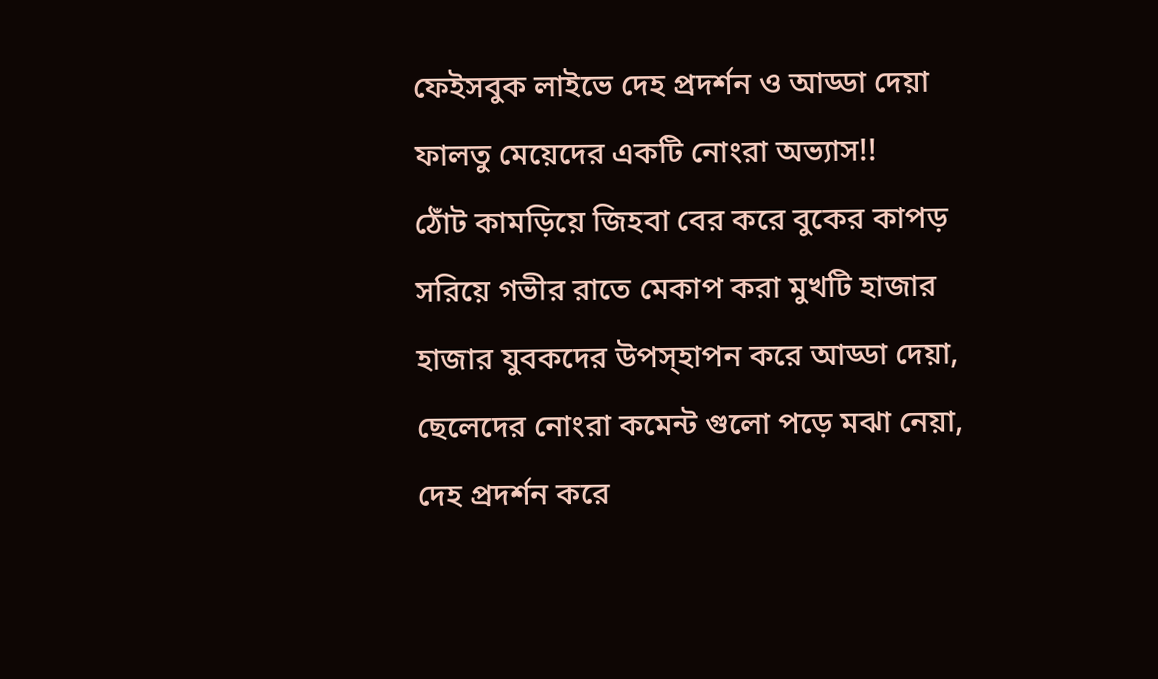ফেইসবুক লাইভে দেহ প্রদর্শন ও আড্ডা দেয়া ফালতু মেয়েদের একটি নোংরা অভ্যাস!!
ঠোঁট কামড়িয়ে জিহবা বের করে বুকের কাপড় সরিয়ে গভীর রাতে মেকাপ করা মুখটি হাজার হাজার যুবকদের উপস্হাপন করে আড্ডা দেয়া, ছেলেদের নোংরা কমেন্ট গুলো পড়ে মঝা নেয়া, দেহ প্রদর্শন করে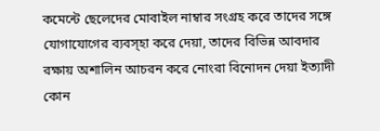কমেন্টে ছেলেদের মোবাইল নাম্বার সংগ্রহ করে তাদের সঙ্গে যোগাযোগের ব্যবস্হা করে দেয়া, তাদের বিভিন্ন আবদার রক্ষায় অশালিন আচরন করে নোংরা বিনোদন দেয়া ইত্যাদী কোন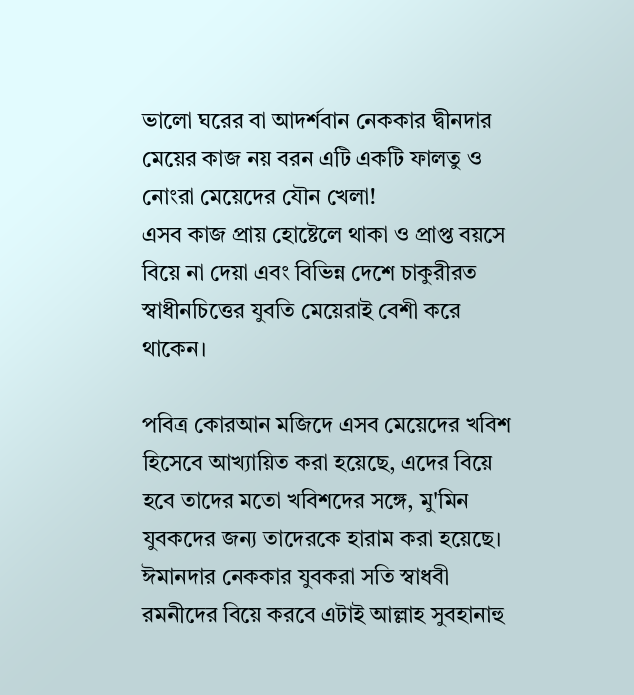ভালো ঘরের বা আদর্শবান নেককার দ্বীনদার মেয়ের কাজ নয় বরন এটি একটি ফালতু ও নোংরা মেয়েদের যৌন খেলা!
এসব কাজ প্রায় হোষ্টেলে থাকা ও প্রাপ্ত বয়সে বিয়ে না দেয়া এবং বিভিন্ন দেশে চাকুরীরত স্বাধীনচিত্তের যুবতি মেয়েরাই বেশী করে থাকেন।

পবিত্র কোরআন মজিদে এসব মেয়েদের খবিশ হিসেবে আখ্যায়িত করা হয়েছে, এদের বিয়ে হবে তাদের মতো খবিশদের সঙ্গে, মু'মিন যুবকদের জন্য তাদেরকে হারাম করা হয়েছে। ঈমানদার নেককার যুবকরা সতি স্বাধবী রমনীদের বিয়ে করবে এটাই আল্লাহ সুবহানাহু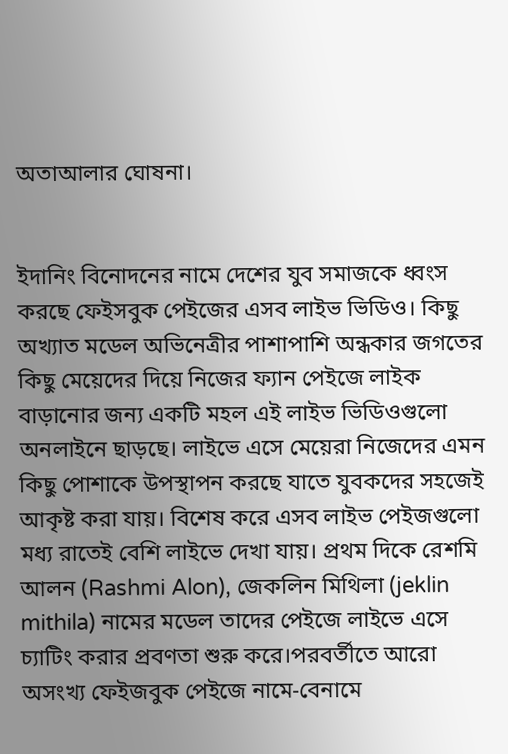অতাআলার ঘোষনা।


ইদানিং বিনোদনের নামে দেশের যুব সমাজকে ধ্বংস করছে ফেইসবুক পেইজের এসব লাইভ ভিডিও। কিছু অখ্যাত মডেল অভিনেত্রীর পাশাপাশি অন্ধকার জগতের কিছু মেয়েদের দিয়ে নিজের ফ্যান পেইজে লাইক বাড়ানোর জন্য একটি মহল এই লাইভ ভিডিওগুলো অনলাইনে ছাড়ছে। লাইভে এসে মেয়েরা নিজেদের এমন কিছু পোশাকে উপস্থাপন করছে যাতে যুবকদের সহজেই আকৃষ্ট করা যায়। বিশেষ করে এসব লাইভ পেইজগুলো মধ্য রাতেই বেশি লাইভে দেখা যায়। প্রথম দিকে রেশমি আলন (Rashmi Alon), জেকলিন মিথিলা (jeklin mithila) নামের মডেল তাদের পেইজে লাইভে এসে চ্যাটিং করার প্রবণতা শুরু করে।পরবর্তীতে আরো অসংখ্য ফেইজবুক পেইজে নামে-বেনামে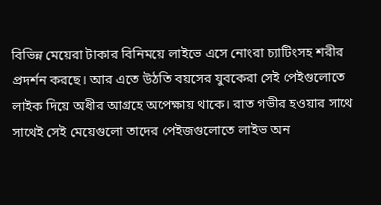বিভিন্ন মেয়েরা টাকার বিনিময়ে লাইভে এসে নোংরা চ্যাটিংসহ শরীর প্রদর্শন করছে। আর এতে উঠতি বয়সের যুবকেরা সেই পেইগুলোতে লাইক দিয়ে অধীর আগ্রহে অপেক্ষায় থাকে। রাত গভীর হওয়ার সাথে সাথেই সেই মেয়েগুলো তাদের পেইজগুলোতে লাইভ অন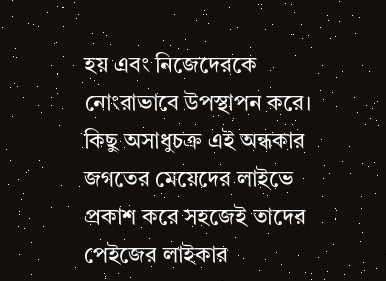হয় এবং নিজেদেরকে নোংরাভাবে উপস্থাপন করে। কিছু অসাধুচক্র এই অন্ধকার জগতের মেয়েদের লাইভে প্রকাশ করে সহজেই তাদের পেইজের লাইকার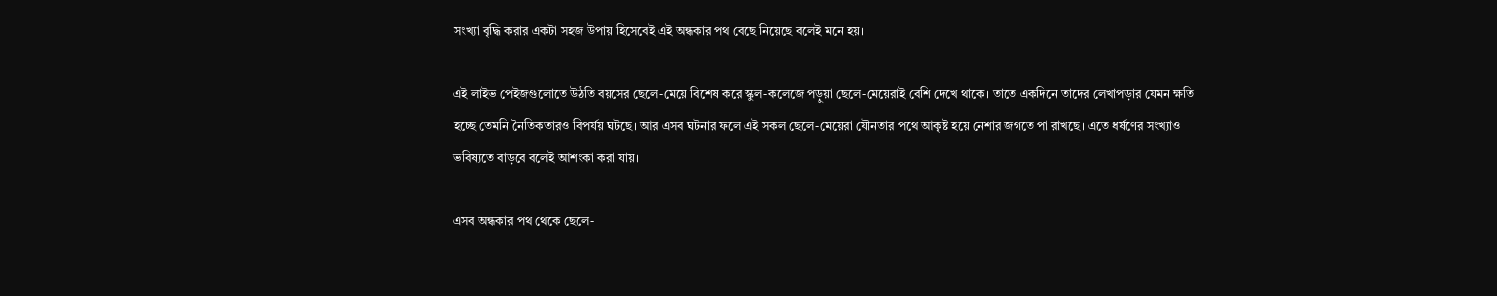সংখ্যা বৃদ্ধি করার একটা সহজ উপায় হিসেবেই এই অন্ধকার পথ বেছে নিয়েছে বলেই মনে হয়।

এই লাইভ পেইজগুলোতে উঠতি বয়সের ছেলে-মেয়ে বিশেষ করে স্কুল-কলেজে পড়ুয়া ছেলে-মেয়েরাই বেশি দেখে থাকে। তাতে একদিনে তাদের লেখাপড়ার যেমন ক্ষতি হচ্ছে তেমনি নৈতিকতারও বিপর্যয় ঘটছে। আর এসব ঘটনার ফলে এই সকল ছেলে-মেয়েরা যৌনতার পথে আকৃষ্ট হয়ে নেশার জগতে পা রাখছে। এতে ধর্ষণের সংখ্যাও ভবিষ্যতে বাড়বে বলেই আশংকা করা যায়।

এসব অন্ধকার পথ থেকে ছেলে-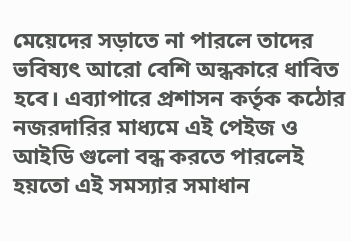মেয়েদের সড়াতে না পারলে তাদের ভবিষ্যৎ আরো বেশি অন্ধকারে ধাবিত হবে। এব্যাপারে প্রশাসন কর্তৃক কঠোর নজরদারির মাধ্যমে এই পেইজ ও আইডি গুলো বন্ধ করতে পারলেই হয়তো এই সমস্যার সমাধান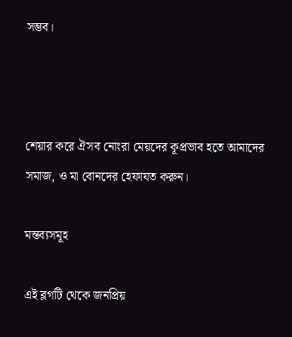সম্ভব।



শেয়ার করে ঐসব নোংরা মেয়দের কূপ্রভাব হতে আমাদের সমাজ, ও মা বোনদের হেফাযত করুন।

মন্তব্যসমূহ

এই ব্লগটি থেকে জনপ্রিয়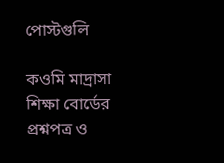পোস্টগুলি

কওমি মাদ্রাসা শিক্ষা বোর্ডের প্রশ্নপত্র ও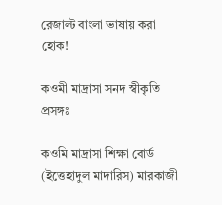রেজাল্ট বাংলা ভাষায় করা হোক!

কওমী মাদ্রাসা সনদ স্বীকৃতি প্রসঙ্গঃ

কওমি মাদ্রাসা শিক্ষা বোর্ড (ইত্তেহাদুল মাদারিস) মারকাজী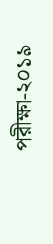পরীক্ষা-২০১৯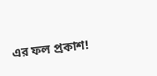এর ফল প্রকাশ!